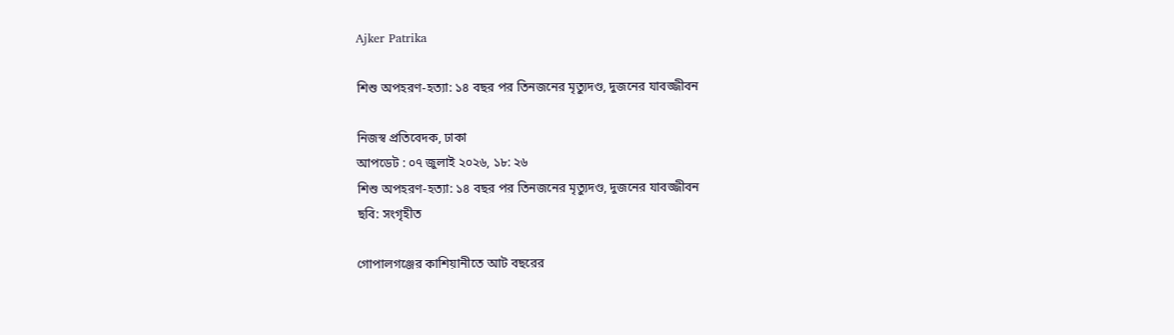Ajker Patrika

শিশু অপহরণ-হত্যা: ১৪ বছর পর তিনজনের মৃত্যুদণ্ড, দুজনের যাবজ্জীবন

নিজস্ব প্রতিবেদক, ঢাকা
আপডেট : ০৭ জুলাই ২০২৬, ১৮: ২৬
শিশু অপহরণ-হত্যা: ১৪ বছর পর তিনজনের মৃত্যুদণ্ড, দুজনের যাবজ্জীবন
ছবি: সংগৃহীত

গোপালগঞ্জের কাশিয়ানীতে আট বছরের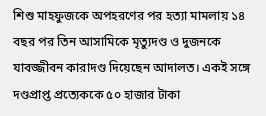শিশু মাহফুজকে অপহরণের পর হত্যা মামলায় ১৪ বছর পর তিন আসামিকে মৃত্যুদণ্ড ও দুজনকে যাবজ্জীবন কারাদণ্ড দিয়েছেন আদালত। একই সঙ্গে দণ্ডপ্রাপ্ত প্রত্যেককে ৫০ হাজার টাকা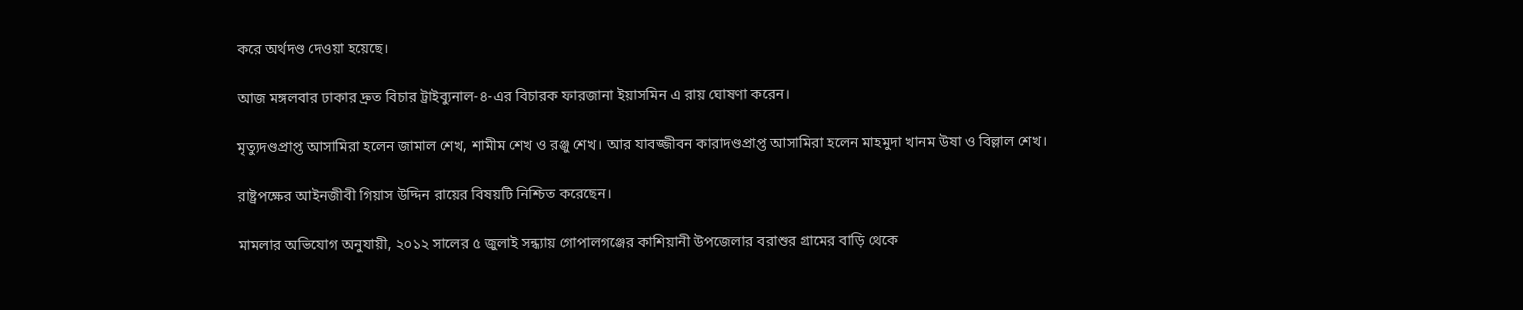করে অর্থদণ্ড দেওয়া হয়েছে।

আজ মঙ্গলবার ঢাকার দ্রুত বিচার ট্রাইব্যুনাল-৪-এর বিচারক ফারজানা ইয়াসমিন এ রায় ঘোষণা করেন।

মৃত্যুদণ্ডপ্রাপ্ত আসামিরা হলেন জামাল শেখ, শামীম শেখ ও রঞ্জু শেখ। আর যাবজ্জীবন কারাদণ্ডপ্রাপ্ত আসামিরা হলেন মাহমুদা খানম উষা ও বিল্লাল শেখ।

রাষ্ট্রপক্ষের আইনজীবী গিয়াস উদ্দিন রায়ের বিষয়টি নিশ্চিত করেছেন।

মামলার অভিযোগ অনুযায়ী, ২০১২ সালের ৫ জুলাই সন্ধ্যায় গোপালগঞ্জের কাশিয়ানী উপজেলার বরাশুর গ্রামের বাড়ি থেকে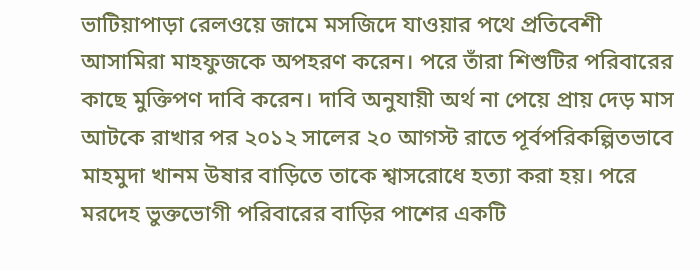ভাটিয়াপাড়া রেলওয়ে জামে মসজিদে যাওয়ার পথে প্রতিবেশী আসামিরা মাহফুজকে অপহরণ করেন। পরে তাঁরা শিশুটির পরিবারের কাছে মুক্তিপণ দাবি করেন। দাবি অনুযায়ী অর্থ না পেয়ে প্রায় দেড় মাস আটকে রাখার পর ২০১২ সালের ২০ আগস্ট রাতে পূর্বপরিকল্পিতভাবে মাহমুদা খানম উষার বাড়িতে তাকে শ্বাসরোধে হত্যা করা হয়। পরে মরদেহ ভুক্তভোগী পরিবারের বাড়ির পাশের একটি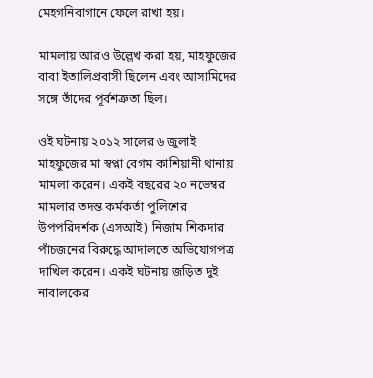মেহগনিবাগানে ফেলে রাখা হয়।

মামলায় আরও উল্লেখ করা হয়, মাহফুজের বাবা ইতালিপ্রবাসী ছিলেন এবং আসামিদের সঙ্গে তাঁদের পূর্বশত্রুতা ছিল।

ওই ঘটনায় ২০১২ সালের ৬ জুলাই মাহফুজের মা স্বপ্না বেগম কাশিয়ানী থানায় মামলা করেন। একই বছরের ২০ নভেম্বর মামলার তদন্ত কর্মকর্তা পুলিশের উপপরিদর্শক (এসআই) নিজাম শিকদার পাঁচজনের বিরুদ্ধে আদালতে অভিযোগপত্র দাখিল করেন। একই ঘটনায় জড়িত দুই নাবালকের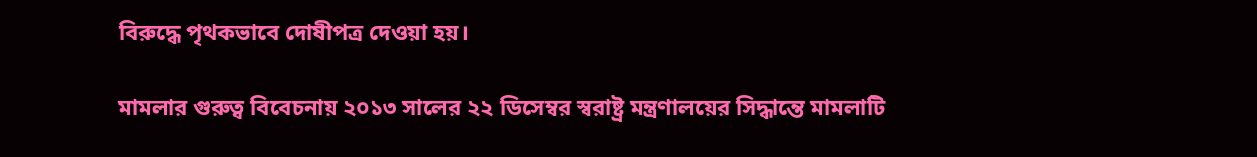বিরুদ্ধে পৃথকভাবে দোষীপত্র দেওয়া হয়।

মামলার গুরুত্ব বিবেচনায় ২০১৩ সালের ২২ ডিসেম্বর স্বরাষ্ট্র মন্ত্রণালয়ের সিদ্ধান্তে মামলাটি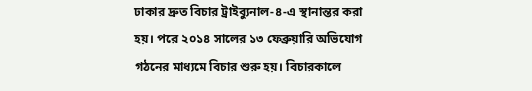ঢাকার দ্রুত বিচার ট্রাইব্যুনাল-৪-এ স্থানান্তর করা হয়। পরে ২০১৪ সালের ১৩ ফেব্রুয়ারি অভিযোগ গঠনের মাধ্যমে বিচার শুরু হয়। বিচারকালে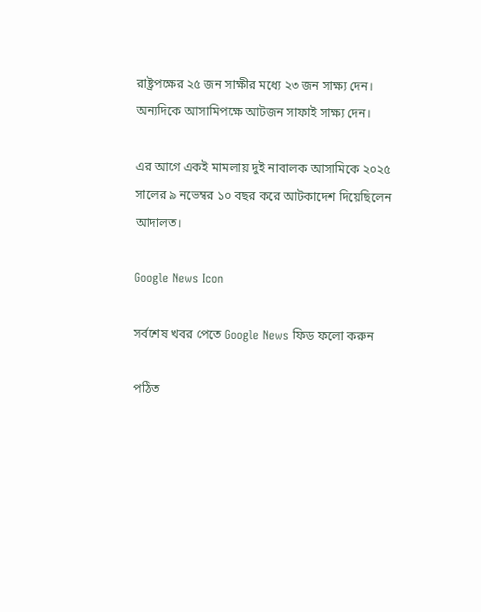রাষ্ট্রপক্ষের ২৫ জন সাক্ষীর মধ্যে ২৩ জন সাক্ষ্য দেন। অন্যদিকে আসামিপক্ষে আটজন সাফাই সাক্ষ্য দেন।

এর আগে একই মামলায় দুই নাবালক আসামিকে ২০২৫ সালের ৯ নভেম্বর ১০ বছর করে আটকাদেশ দিয়েছিলেন আদালত।

Google News Icon

সর্বশেষ খবর পেতে Google News ফিড ফলো করুন

পঠিত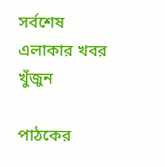সর্বশেষ
এলাকার খবর
খুঁজুন

পাঠকের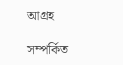আগ্রহ

সম্পর্কিত